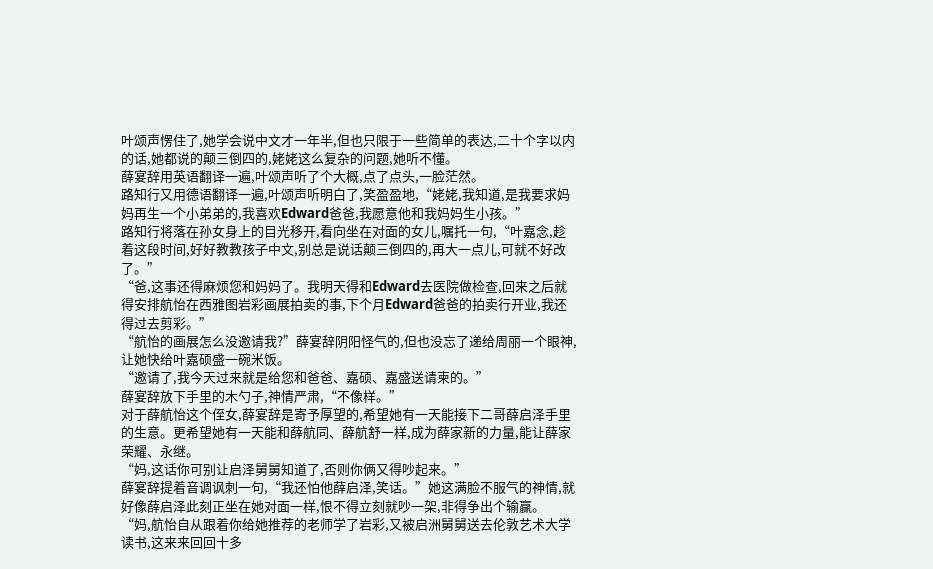叶颂声愣住了,她学会说中文才一年半,但也只限于一些简单的表达,二十个字以内的话,她都说的颠三倒四的,姥姥这么复杂的问题,她听不懂。
薛宴辞用英语翻译一遍,叶颂声听了个大概,点了点头,一脸茫然。
路知行又用德语翻译一遍,叶颂声听明白了,笑盈盈地,“姥姥,我知道,是我要求妈妈再生一个小弟弟的,我喜欢Edward爸爸,我愿意他和我妈妈生小孩。”
路知行将落在孙女身上的目光移开,看向坐在对面的女儿,嘱托一句,“叶嘉念,趁着这段时间,好好教教孩子中文,别总是说话颠三倒四的,再大一点儿,可就不好改了。”
“爸,这事还得麻烦您和妈妈了。我明天得和Edward去医院做检查,回来之后就得安排航怡在西雅图岩彩画展拍卖的事,下个月Edward爸爸的拍卖行开业,我还得过去剪彩。”
“航怡的画展怎么没邀请我?”薛宴辞阴阳怪气的,但也没忘了递给周丽一个眼神,让她快给叶嘉硕盛一碗米饭。
“邀请了,我今天过来就是给您和爸爸、嘉硕、嘉盛送请柬的。”
薛宴辞放下手里的木勺子,神情严肃,“不像样。”
对于薛航怡这个侄女,薛宴辞是寄予厚望的,希望她有一天能接下二哥薛启泽手里的生意。更希望她有一天能和薛航同、薛航舒一样,成为薛家新的力量,能让薛家荣耀、永继。
“妈,这话你可别让启泽舅舅知道了,否则你俩又得吵起来。”
薛宴辞提着音调讽刺一句,“我还怕他薛启泽,笑话。”她这满脸不服气的神情,就好像薛启泽此刻正坐在她对面一样,恨不得立刻就吵一架,非得争出个输赢。
“妈,航怡自从跟着你给她推荐的老师学了岩彩,又被启洲舅舅送去伦敦艺术大学读书,这来来回回十多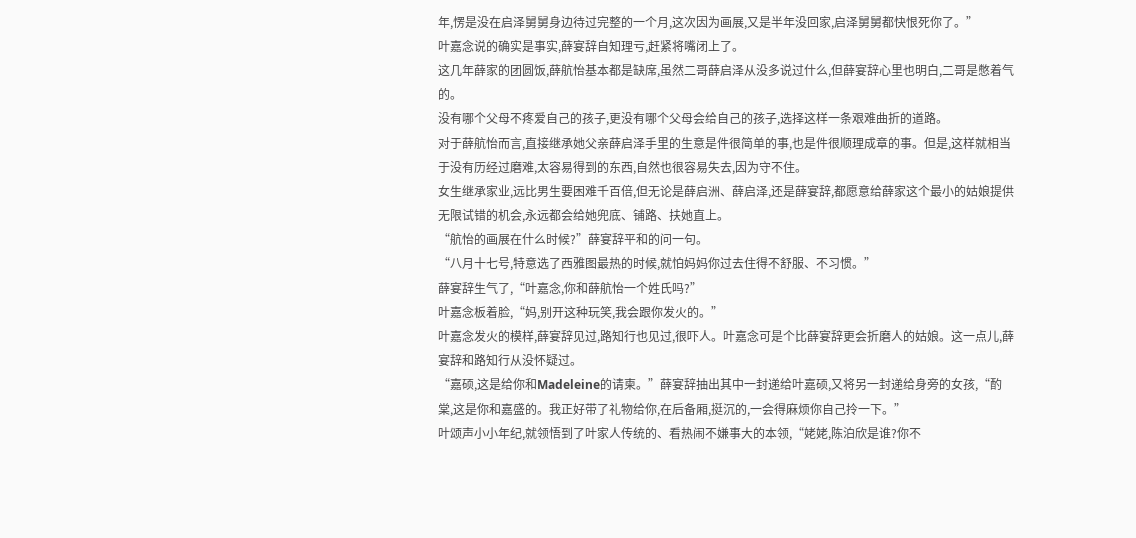年,愣是没在启泽舅舅身边待过完整的一个月,这次因为画展,又是半年没回家,启泽舅舅都快恨死你了。”
叶嘉念说的确实是事实,薛宴辞自知理亏,赶紧将嘴闭上了。
这几年薛家的团圆饭,薛航怡基本都是缺席,虽然二哥薛启泽从没多说过什么,但薛宴辞心里也明白,二哥是憋着气的。
没有哪个父母不疼爱自己的孩子,更没有哪个父母会给自己的孩子,选择这样一条艰难曲折的道路。
对于薛航怡而言,直接继承她父亲薛启泽手里的生意是件很简单的事,也是件很顺理成章的事。但是,这样就相当于没有历经过磨难,太容易得到的东西,自然也很容易失去,因为守不住。
女生继承家业,远比男生要困难千百倍,但无论是薛启洲、薛启泽,还是薛宴辞,都愿意给薛家这个最小的姑娘提供无限试错的机会,永远都会给她兜底、铺路、扶她直上。
“航怡的画展在什么时候?”薛宴辞平和的问一句。
“八月十七号,特意选了西雅图最热的时候,就怕妈妈你过去住得不舒服、不习惯。”
薛宴辞生气了,“叶嘉念,你和薛航怡一个姓氏吗?”
叶嘉念板着脸,“妈,别开这种玩笑,我会跟你发火的。”
叶嘉念发火的模样,薛宴辞见过,路知行也见过,很吓人。叶嘉念可是个比薛宴辞更会折磨人的姑娘。这一点儿,薛宴辞和路知行从没怀疑过。
“嘉硕,这是给你和Madeleine的请柬。”薛宴辞抽出其中一封递给叶嘉硕,又将另一封递给身旁的女孩,“酌棠,这是你和嘉盛的。我正好带了礼物给你,在后备厢,挺沉的,一会得麻烦你自己拎一下。”
叶颂声小小年纪,就领悟到了叶家人传统的、看热闹不嫌事大的本领,“姥姥,陈泊欣是谁?你不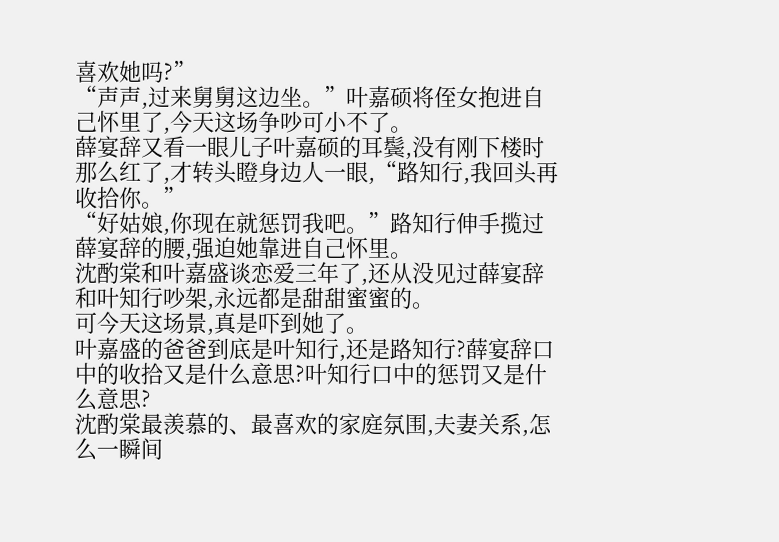喜欢她吗?”
“声声,过来舅舅这边坐。”叶嘉硕将侄女抱进自己怀里了,今天这场争吵可小不了。
薛宴辞又看一眼儿子叶嘉硕的耳鬓,没有刚下楼时那么红了,才转头瞪身边人一眼,“路知行,我回头再收拾你。”
“好姑娘,你现在就惩罚我吧。”路知行伸手揽过薛宴辞的腰,强迫她靠进自己怀里。
沈酌棠和叶嘉盛谈恋爱三年了,还从没见过薛宴辞和叶知行吵架,永远都是甜甜蜜蜜的。
可今天这场景,真是吓到她了。
叶嘉盛的爸爸到底是叶知行,还是路知行?薛宴辞口中的收拾又是什么意思?叶知行口中的惩罚又是什么意思?
沈酌棠最羡慕的、最喜欢的家庭氛围,夫妻关系,怎么一瞬间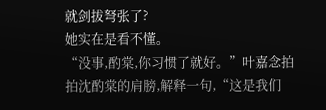就剑拔弩张了?
她实在是看不懂。
“没事,酌棠,你习惯了就好。”叶嘉念拍拍沈酌棠的肩膀,解释一句,“这是我们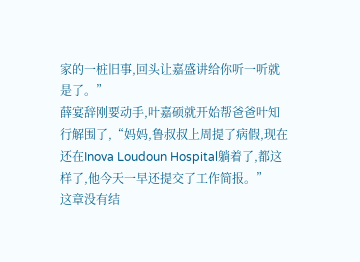家的一桩旧事,回头让嘉盛讲给你听一听就是了。”
薛宴辞刚要动手,叶嘉硕就开始帮爸爸叶知行解围了,“妈妈,鲁叔叔上周提了病假,现在还在Inova Loudoun Hospital躺着了,都这样了,他今天一早还提交了工作简报。”
这章没有结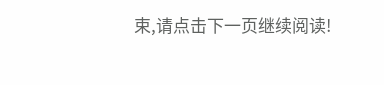束,请点击下一页继续阅读!